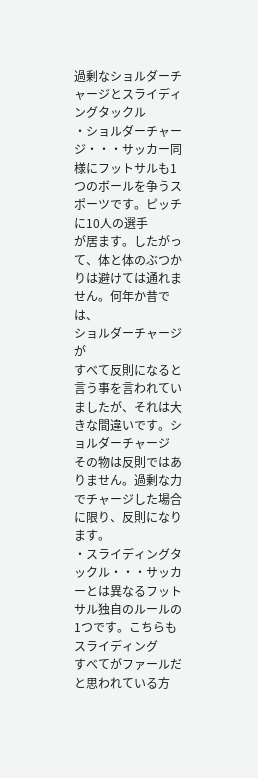過剰なショルダーチャージとスライディングタックル
・ショルダーチャージ・・・サッカー同様にフットサルも1つのボールを争うスポーツです。ピッチに10人の選手
が居ます。したがって、体と体のぶつかりは避けては通れません。何年か昔では、
ショルダーチャージが
すべて反則になると言う事を言われていましたが、それは大きな間違いです。ショルダーチャージ
その物は反則ではありません。過剰な力でチャージした場合に限り、反則になります。
・スライディングタックル・・・サッカーとは異なるフットサル独自のルールの1つです。こちらもスライディング
すべてがファールだと思われている方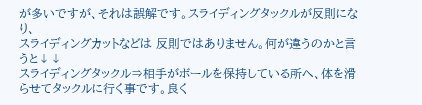が多いですが、それは誤解です。スライディングタックルが反則になり、
スライディングカットなどは 反則ではありません。何が違うのかと言うと↓↓
スライディングタックル⇒相手がボールを保持している所へ、体を滑らせてタックルに行く事です。良く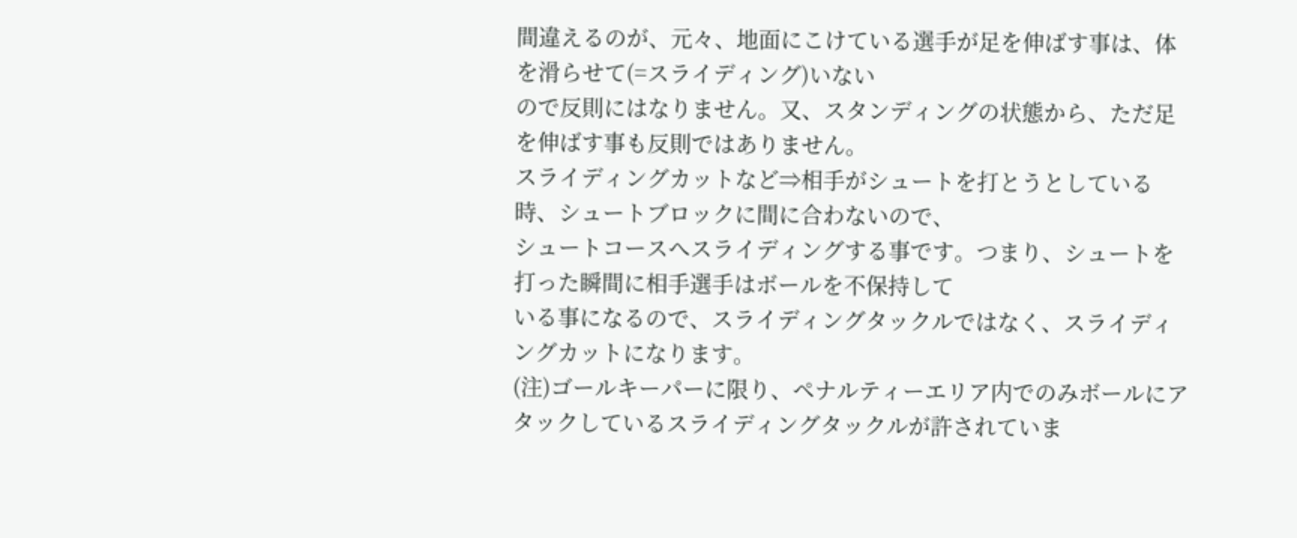間違えるのが、元々、地面にこけている選手が足を伸ばす事は、体を滑らせて(=スライディング)いない
ので反則にはなりません。又、スタンディングの状態から、ただ足を伸ばす事も反則ではありません。
スライディングカットなど⇒相手がシュートを打とうとしている時、シュートブロックに間に合わないので、
シュートコースへスライディングする事です。つまり、シュートを打った瞬間に相手選手はボールを不保持して
いる事になるので、スライディングタックルではなく、スライディングカットになります。
(注)ゴールキーパーに限り、ペナルティーエリア内でのみボールにアタックしているスライディングタックルが許されていま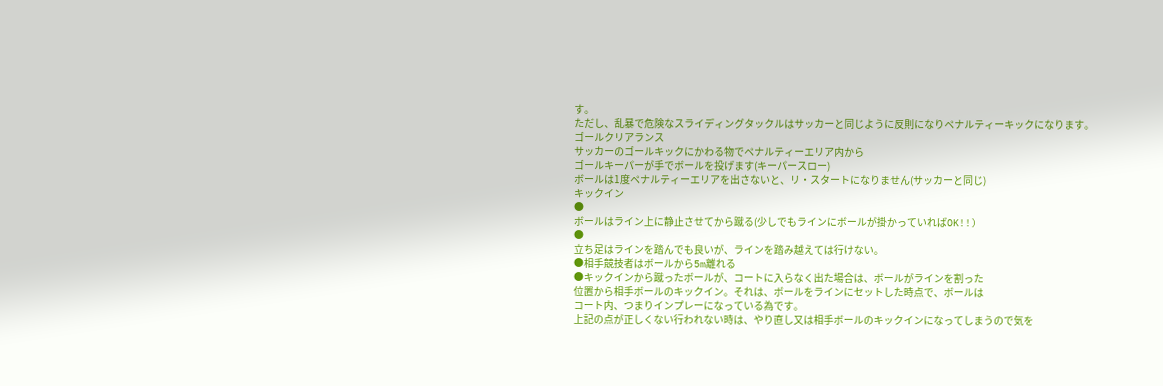す。
ただし、乱暴で危険なスライディングタックルはサッカーと同じように反則になりペナルティーキックになります。
ゴールクリアランス
サッカーのゴールキックにかわる物でペナルティーエリア内から
ゴールキーパーが手でボールを投げます(キーパースロー)
ボールは1度ペナルティーエリアを出さないと、リ・スタートになりません(サッカーと同じ)
キックイン
●
ボールはライン上に静止させてから蹴る(少しでもラインにボールが掛かっていればOK!!)
●
立ち足はラインを踏んでも良いが、ラインを踏み越えては行けない。
●相手競技者はボールから5m離れる
●キックインから蹴ったボールが、コートに入らなく出た場合は、ボールがラインを割った
位置から相手ボールのキックイン。それは、ボールをラインにセットした時点で、ボールは
コート内、つまりインプレーになっている為です。
上記の点が正しくない行われない時は、やり直し又は相手ボールのキックインになってしまうので気を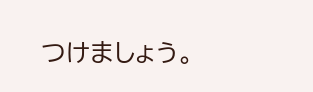つけましょう。